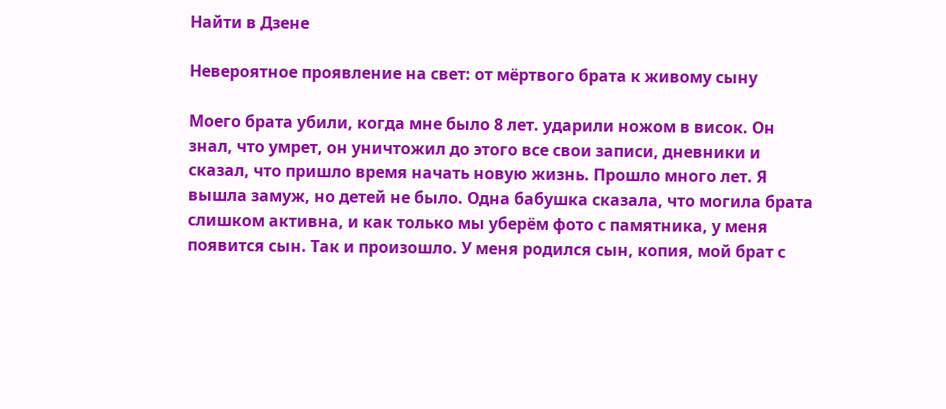Найти в Дзене

Невероятное проявление на свет: от мёртвого брата к живому сыну

Моего брата убили, когда мне было 8 лет. ударили ножом в висок. Он знал, что умрет, он уничтожил до этого все свои записи, дневники и сказал, что пришло время начать новую жизнь. Прошло много лет. Я вышла замуж, но детей не было. Одна бабушка сказала, что могила брата слишком активна, и как только мы уберём фото с памятника, у меня появится сын. Так и произошло. У меня родился сын, копия, мой брат с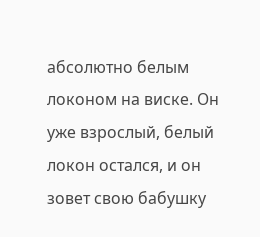абсолютно белым локоном на виске. Он уже взрослый, белый локон остался, и он зовет свою бабушку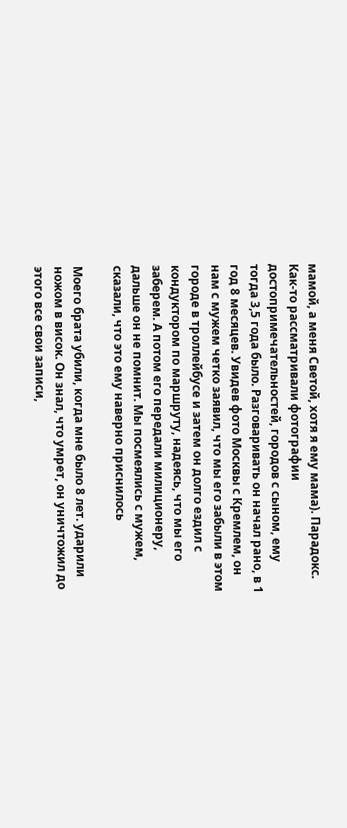мамой, а меня Светой, хотя я ему мама). Парадокс. Как-то рассматривали фотографии достопримечательностей, городов с сыном, ему тогда 3,5 года было. Разговаривать он начал рано, в 1 год 8 месяцев. Увидев фото Москвы с Кремлем, он нам с мужем четко заявил, что мы его забыли в этом городе в троллейбусе и затем он долго ездил с кондуктором по маршруту, надеясь, что мы его заберем. А потом его передали милиционеру, дальше он не помнит. Мы посмеялись с мужем, сказали, что это ему наверно приснилось

Моего брата убили, когда мне было 8 лет. ударили ножом в висок. Он знал, что умрет, он уничтожил до этого все свои записи,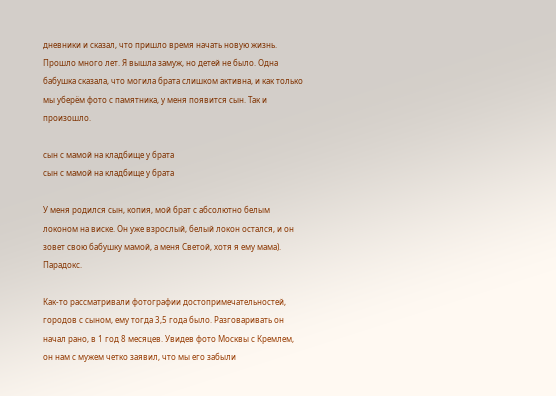дневники и сказал, что пришло время начать новую жизнь. Прошло много лет. Я вышла замуж, но детей не было. Одна бабушка сказала, что могила брата слишком активна, и как только мы уберём фото с памятника, у меня появится сын. Так и произошло.

сын с мамой на кладбище у брата
сын с мамой на кладбище у брата

У меня родился сын, копия, мой брат с абсолютно белым локоном на виске. Он уже взрослый, белый локон остался, и он зовет свою бабушку мамой, а меня Светой, хотя я ему мама). Парадокс.

Как-то рассматривали фотографии достопримечательностей, городов с сыном, ему тогда 3,5 года было. Разговаривать он начал рано, в 1 год 8 месяцев. Увидев фото Москвы с Кремлем, он нам с мужем четко заявил, что мы его забыли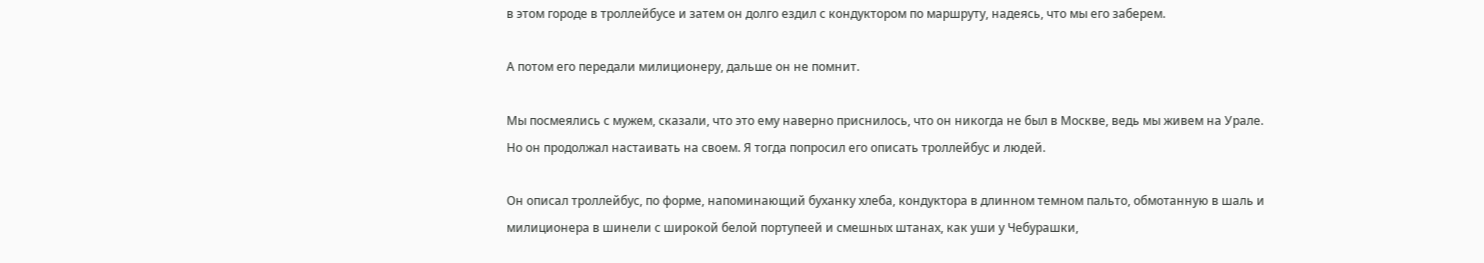в этом городе в троллейбусе и затем он долго ездил с кондуктором по маршруту, надеясь, что мы его заберем.

А потом его передали милиционеру, дальше он не помнит.

Мы посмеялись с мужем, сказали, что это ему наверно приснилось, что он никогда не был в Москве, ведь мы живем на Урале. Но он продолжал настаивать на своем. Я тогда попросил его описать троллейбус и людей.

Он описал троллейбус, по форме, напоминающий буханку хлеба, кондуктора в длинном темном пальто, обмотанную в шаль и милиционера в шинели с широкой белой портупеей и смешных штанах, как уши у Чебурашки,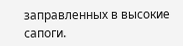заправленных в высокие сапоги.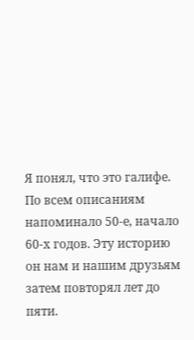Я понял, что это галифе. По всем описаниям напоминало 50-е, начало 60-х годов. Эту историю он нам и нашим друзьям затем повторял лет до пяти.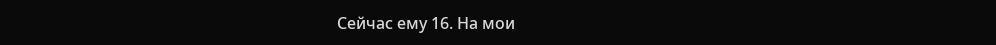Сейчас ему 16. На мои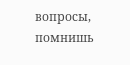вопросы, помнишь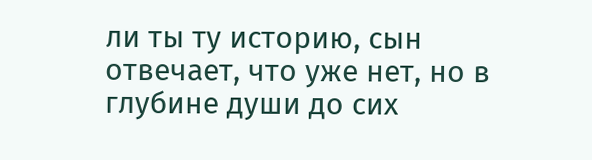ли ты ту историю, сын отвечает, что уже нет, но в глубине души до сих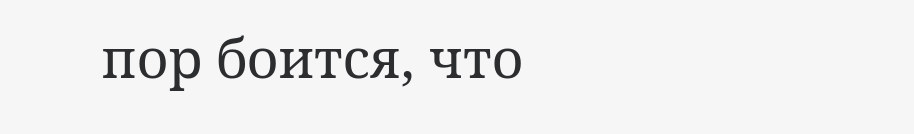пор боится, что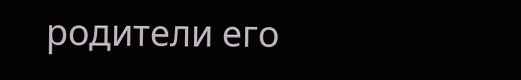родители его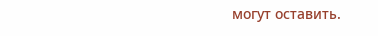могут оставить.